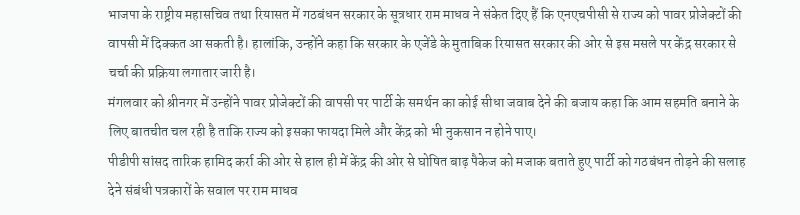भाजपा के राष्ट्रीय महासचिव तथा रियासत में गठबंधन सरकार के सूत्रधार राम माधव ने संकेत दिए हैं कि एनएचपीसी से राज्य को पावर प्रोजेक्टों की वापसी में दिक्कत आ सकती है। हालांकि, उन्होंने कहा कि सरकार के एजेंडे के मुताबिक रियासत सरकार की ओर से इस मसले पर केंद्र सरकार से चर्चा की प्रक्रिया लगातार जारी है।
मंगलवार को श्रीनगर में उन्होंने पावर प्रोजेक्टों की वापसी पर पार्टी के समर्थन का कोई सीधा जवाब देने की बजाय कहा कि आम सहमति बनाने के लिए बातचीत चल रही है ताकि राज्य को इसका फायदा मिले और केंद्र को भी नुकसान न होने पाए।
पीडीपी सांसद तारिक हामिद कर्रा की ओर से हाल ही में केंद्र की ओर से घोषित बाढ़ पैकेज को मजाक बताते हुए पार्टी को गठबंधन तोड़ने की सलाह देने संबंधी पत्रकारों के सवाल पर राम माधव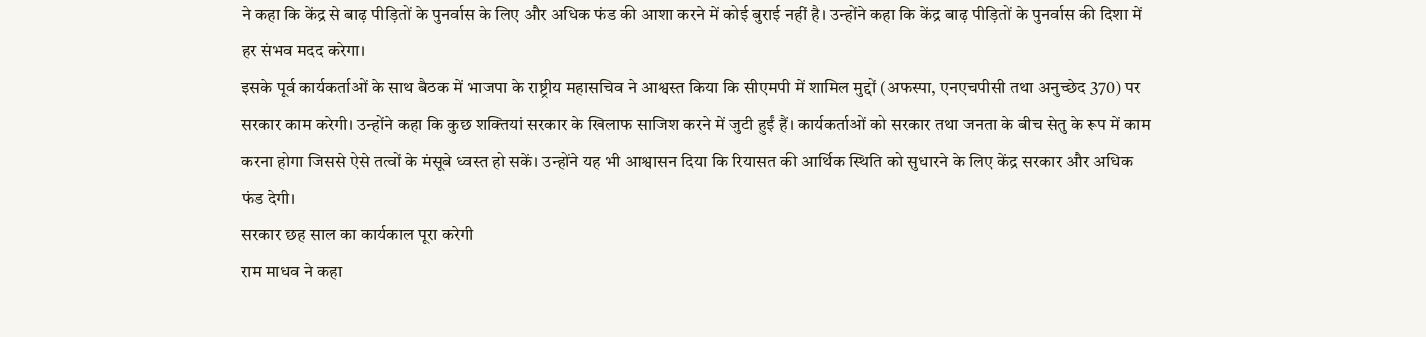ने कहा कि केंद्र से बाढ़ पीड़ितों के पुनर्वास के लिए और अधिक फंड की आशा करने में कोई बुराई नहीं है। उन्होंने कहा कि केंद्र बाढ़ पीड़ितों के पुनर्वास की दिशा में हर संभव मदद करेगा।
इसके पूर्व कार्यकर्ताओं के साथ बैठक में भाजपा के राष्ट्रीय महासचिव ने आश्वस्त किया कि सीएमपी में शामिल मुद्दों (अफस्पा, एनएचपीसी तथा अनुच्छेद 370) पर सरकार काम करेगी। उन्होंने कहा कि कुछ शक्तियां सरकार के खिलाफ साजिश करने में जुटी हुईं हैं। कार्यकर्ताओं को सरकार तथा जनता के बीच सेतु के रूप में काम करना होगा जिससे ऐसे तत्वों के मंसूबे ध्वस्त हो सकें। उन्होंने यह भी आश्वासन दिया कि रियासत की आर्थिक स्थिति को सुधारने के लिए केंद्र सरकार और अधिक फंड देगी।
सरकार छह साल का कार्यकाल पूरा करेगी
राम माधव ने कहा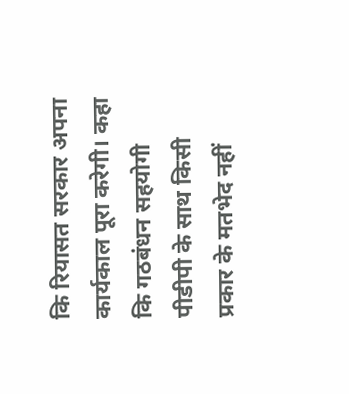कि रियासत सरकार अपना कार्यकाल पूरा करेगी। कहा कि गठबंधन सहयोगी पीडीपी के साथ किसी प्रकार के मतभेद नहीं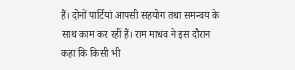हैं। दोनों पार्टियां आपसी सहयोग तथा समन्वय के साथ काम कर रहीं हैं। राम माधव ने इस दौरान कहा कि किसी भी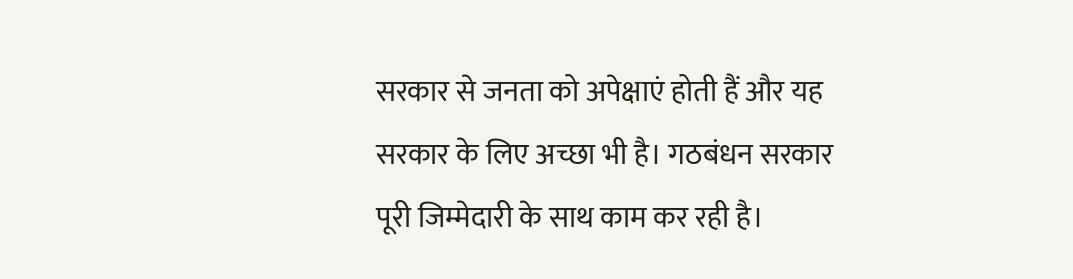सरकार से जनता को अपेक्षाएं होती हैं और यह सरकार के लिए अच्छा भी है। गठबंधन सरकार पूरी जिम्मेदारी के साथ काम कर रही है।